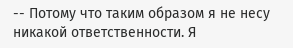-- Потому что таким образом я не несу никакой ответственности. Я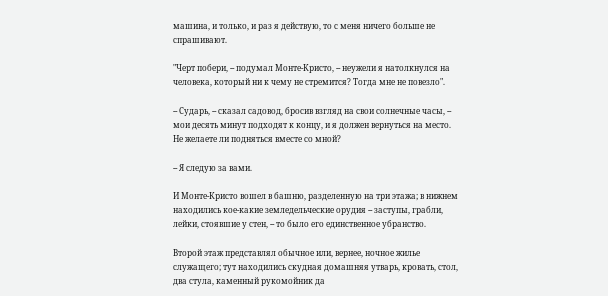машина, и только, и раз я действую, то с меня ничего больше не спрашивают.

"Черт побери, -- подумал Монте-Кристо, -- неужели я натолкнулся на человека, который ни к чему не стремится? Тогда мне не повезло".

-- Сударь, -- сказал садовод, бросив взгляд на свои солнечные часы, -- мои десять минут подходят к концу, и я должен вернуться на место. Не желаете ли подняться вместе со мной?

-- Я следую за вами.

И Монте-Кристо вошел в башню, разделенную на три этажа; в нижнем находились кое-какие земледельческие орудия -- заступы, грабли, лейки, стоявшие у стен, -- то было его единственное убранство.

Второй этаж представлял обычное или, вернее, ночное жилье служащего; тут находились скудная домашняя утварь, кровать, стол, два стула, каменный рукомойник да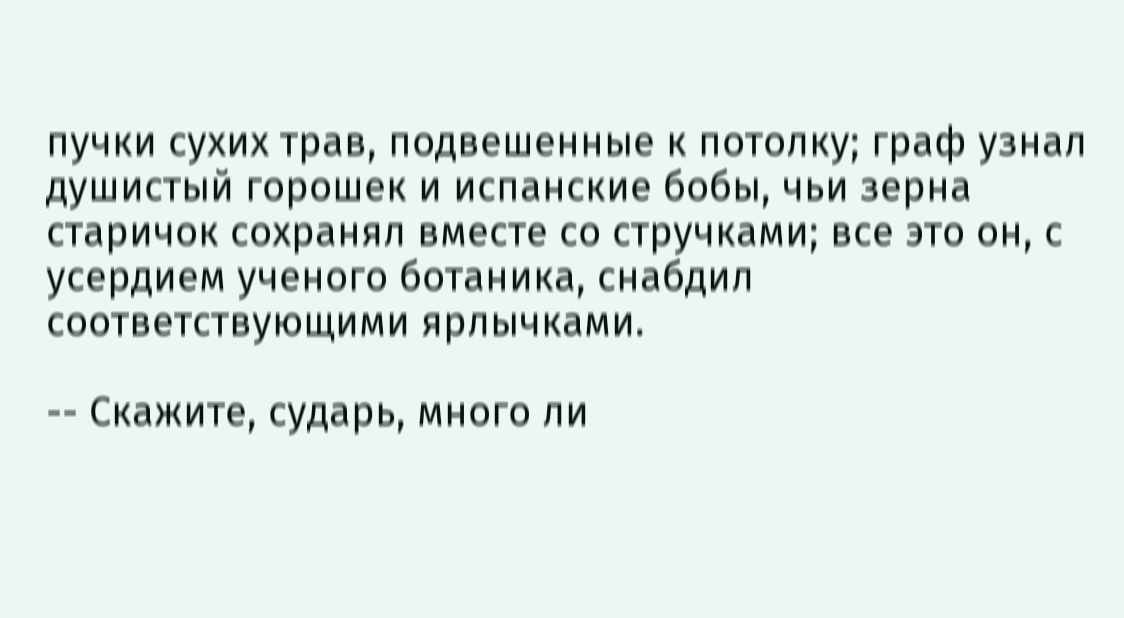пучки сухих трав, подвешенные к потолку; граф узнал душистый горошек и испанские бобы, чьи зерна старичок сохранял вместе со стручками; все это он, с усердием ученого ботаника, снабдил соответствующими ярлычками.

-- Скажите, сударь, много ли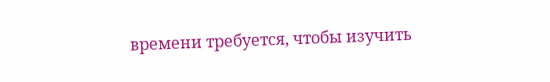времени требуется, чтобы изучить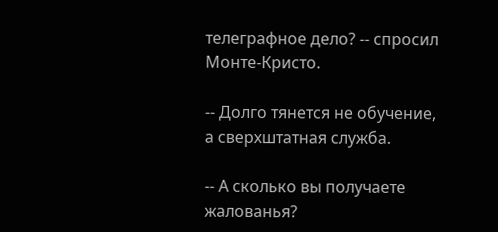телеграфное дело? -- спросил Монте-Кристо.

-- Долго тянется не обучение, а сверхштатная служба.

-- А сколько вы получаете жалованья?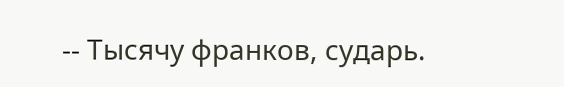-- Тысячу франков, сударь.